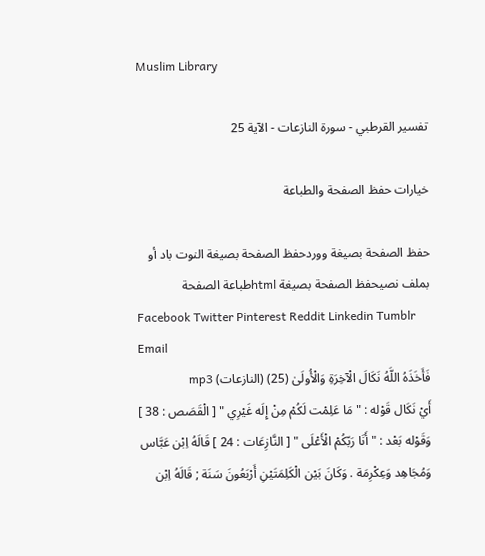Muslim Library

تفسير القرطبي - سورة النازعات - الآية 25

خيارات حفظ الصفحة والطباعة

حفظ الصفحة بصيغة ووردحفظ الصفحة بصيغة النوت باد أو بملف نصيحفظ الصفحة بصيغة htmlطباعة الصفحة
Facebook Twitter Pinterest Reddit Linkedin Tumblr Email
فَأَخَذَهُ اللَّهُ نَكَالَ الْآخِرَةِ وَالْأُولَىٰ (25) (النازعات) mp3
أَيْ نَكَال قَوْله : " مَا عَلِمْت لَكُمْ مِنْ إِلَه غَيْرِي " [ الْقَصَص : 38 ] وَقَوْله بَعْد : " أَنَا رَبّكُمْ الْأَعْلَى " [ النَّازِعَات : 24 ] قَالَهُ اِبْن عَبَّاس وَمُجَاهِد وَعِكْرِمَة . وَكَانَ بَيْن الْكَلِمَتَيْنِ أَرْبَعُونَ سَنَة ; قَالَهُ اِبْن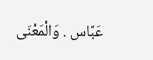عَبَّاس . وَالْمَعْنَى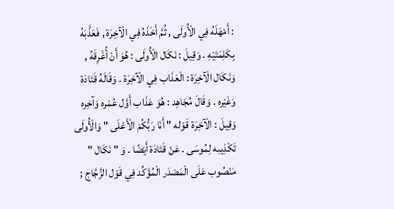: أَمْهَلَهُ فِي الْأُولَى , ثُمَّ أَخَذَهُ فِي الْآخِرَة , فَعَذَّبَهُ بِكَلِمَتَيْهِ . وَقِيلَ : نَكَال الْأُولَى : هُوَ أَنْ أُغْرِقَهُ , وَنَكَال الْآخِرَة : الْعَذَاب فِي الْآخِرَة . وَقَالَهُ قَتَادَة وَغَيْره . وَقَالَ مُجَاهِد : هُوَ عَذَاب أَوَّل عُمْره وَآخِره وَقِيلَ : الْآخِرَة قَوْله " أَنَا رَبُّكُمْ الْأَعْلَى " وَالْأُولَى تَكْذِيبه لِمُوسَى . عَنْ قَتَادَة أَيْضًا . وَ " نَكَال " مَنْصُوب عَلَى الْمَصْدَر الْمُؤَكِّد فِي قَوْل الزَّجَّاج ;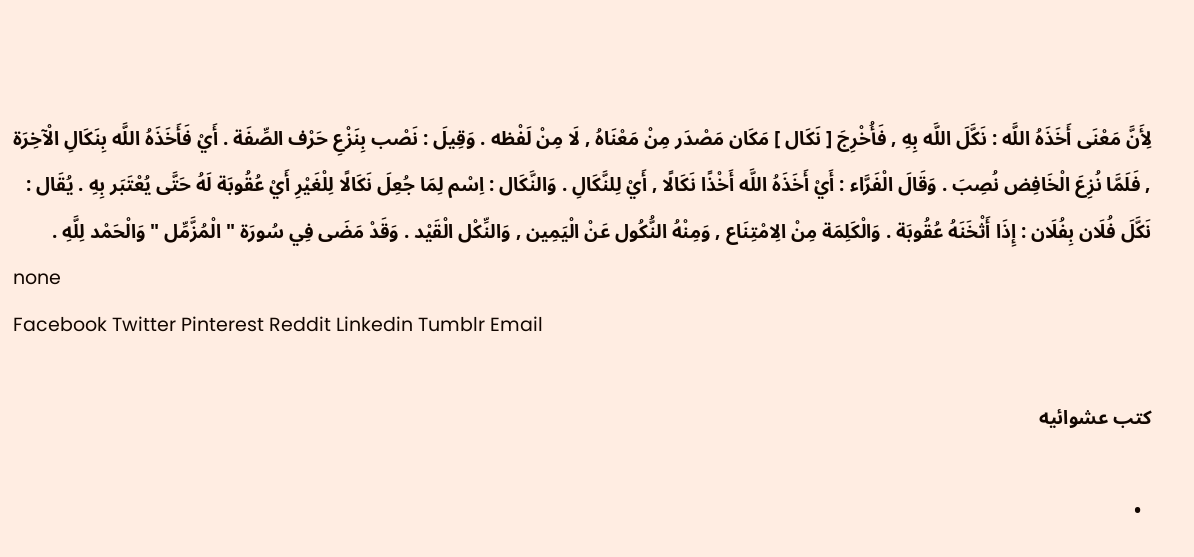لِأَنَّ مَعْنَى أَخَذَهُ اللَّه : نَكَّلَ اللَّه بِهِ , فَأُخْرِجَ [ نَكَال ] مَكَان مَصْدَر مِنْ مَعْنَاهُ , لَا مِنْ لَفْظه . وَقِيلَ : نَصْب بِنَزْعِ حَرْف الصِّفَة . أَيْ فَأَخَذَهُ اللَّه بِنَكَالِ الْآخِرَة , فَلَمَّا نُزِعَ الْخَافِض نُصِبَ . وَقَالَ الْفَرَّاء : أَيْ أَخَذَهُ اللَّه أَخْذًا نَكَالًا , أَيْ لِلنَّكَالِ . وَالنَّكَال : اِسْم لِمَا جُعِلَ نَكَالًا لِلْغَيْرِ أَيْ عُقُوبَة لَهُ حَتَّى يُعْتَبَر بِهِ . يُقَال : نَكَّلَ فُلَان بِفُلَان : إِذَا أَثْخَنَهُ عُقُوبَة . وَالْكَلِمَة مِنْ الِامْتِنَاع , وَمِنْهُ النُّكُول عَنْ الْيَمِين , وَالنِّكْل الْقَيْد . وَقَدْ مَضَى فِي سُورَة " الْمُزَّمِّل " وَالْحَمْد لِلَّهِ .
none
Facebook Twitter Pinterest Reddit Linkedin Tumblr Email

كتب عشوائيه

  •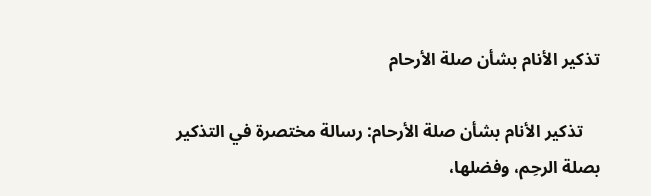تذكير الأنام بشأن صلة الأرحام

    تذكير الأنام بشأن صلة الأرحام: رسالة مختصرة في التذكير بصلة الرحِم، وفضلها،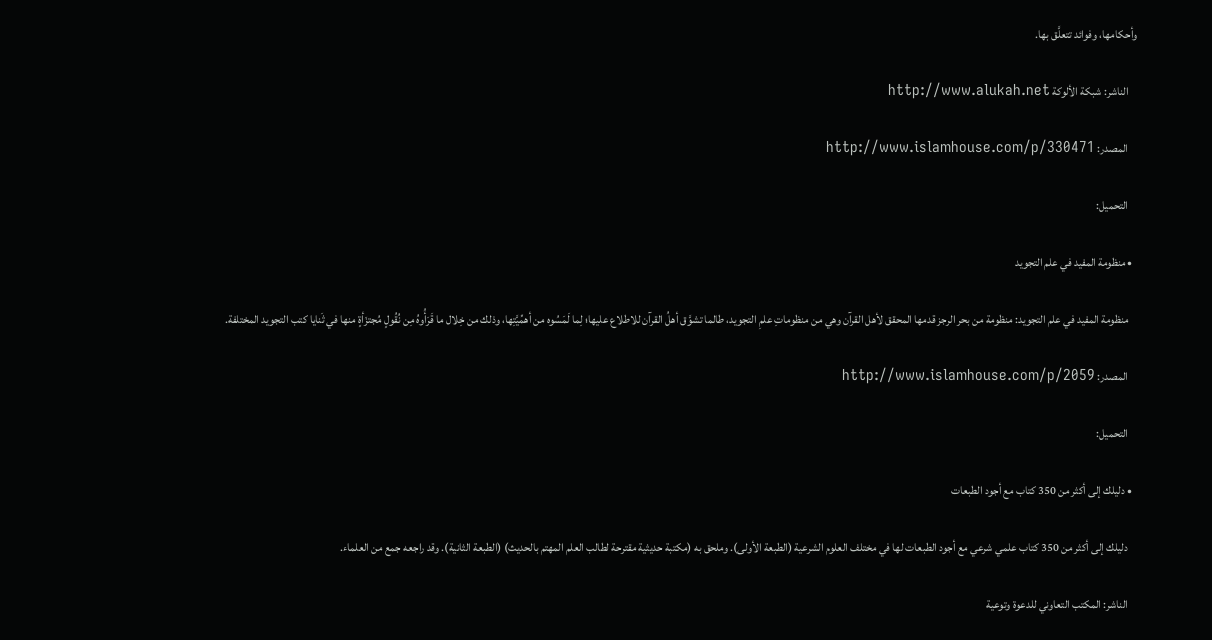وأحكامها، وفوائد تتعلَّق بها.

    الناشر: شبكة الألوكة http://www.alukah.net

    المصدر: http://www.islamhouse.com/p/330471

    التحميل:

  • منظومة المفيد في علم التجويد

    منظومة المفيد في علم التجويد: منظومة من بحر الرجز قدمها المحقق لأهل القرآن وهي من منظوماتِ علمِ التجويد، طالما تشوَّق أهلُ القرآن للاطلاع عليها؛ لِما لَمَسُوه من أهمِّيَّتِها، وذلك من خِلال ما قَرَأُوهُ مِن نُقُولٍ مُجتزَأةٍ منها في ثَنايا كتب التجويد المختلفة.

    المصدر: http://www.islamhouse.com/p/2059

    التحميل:

  • دليلك إلى أكثر من 350 كتاب مع أجود الطبعات

    دليلك إلى أكثر من 350 كتاب علمي شرعي مع أجود الطبعات لها في مختلف العلوم الشرعية (الطبعة الأولى). وملحق به (مكتبة حديثية مقترحة لطالب العلم المهتم بالحديث) (الطبعة الثانية). وقد راجعه جمع من العلماء.

    الناشر: المكتب التعاوني للدعوة وتوعية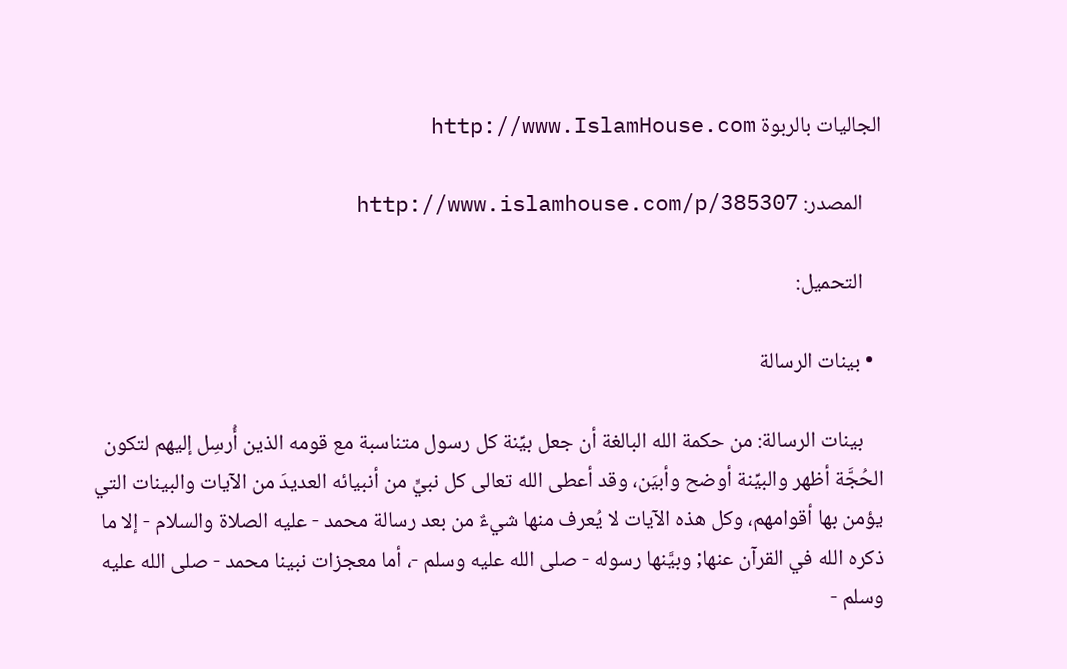الجاليات بالربوة http://www.IslamHouse.com

    المصدر: http://www.islamhouse.com/p/385307

    التحميل:

  • بينات الرسالة

    بينات الرسالة: من حكمة الله البالغة أن جعل بيِّنة كل رسول متناسبة مع قومه الذين أُرسِل إليهم لتكون الحُجَّة أظهر والبيِّنة أوضح وأبيَن، وقد أعطى الله تعالى كل نبيٍّ من أنبيائه العديدَ من الآيات والبينات التي يؤمن بها أقوامهم، وكل هذه الآيات لا يُعرف منها شيءٌ من بعد رسالة محمد - عليه الصلاة والسلام - إلا ما ذكره الله في القرآن عنها; وبيَّنها رسوله - صلى الله عليه وسلم -، أما معجزات نبينا محمد - صلى الله عليه وسلم -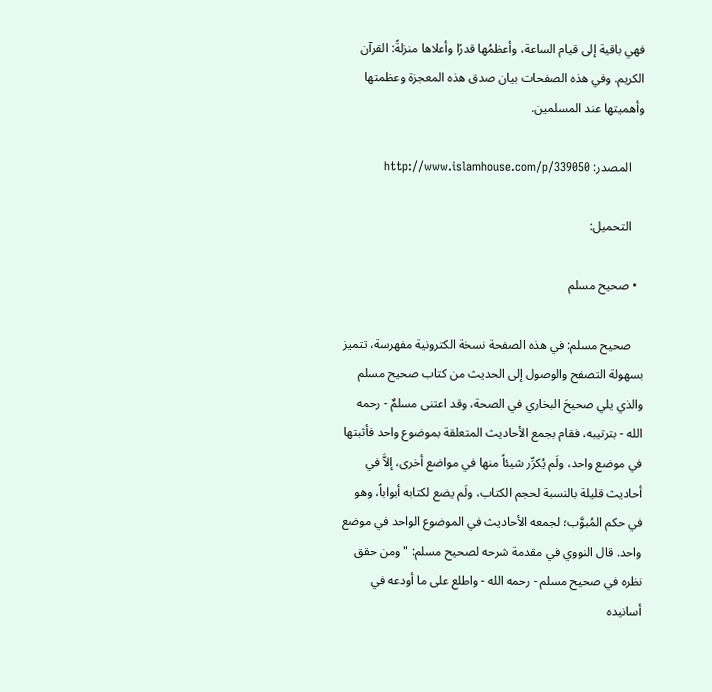فهي باقية إلى قيام الساعة، وأعظمُها قدرًا وأعلاها منزلةً: القرآن الكريم. وفي هذه الصفحات بيان صدق هذه المعجزة وعظمتها وأهميتها عند المسلمين.

    المصدر: http://www.islamhouse.com/p/339050

    التحميل:

  • صحيح مسلم

    صحيح مسلم: في هذه الصفحة نسخة الكترونية مفهرسة، تتميز بسهولة التصفح والوصول إلى الحديث من كتاب صحيح مسلم والذي يلي صحيحَ البخاري في الصحة، وقد اعتنى مسلمٌ - رحمه الله - بترتيبه، فقام بجمع الأحاديث المتعلقة بموضوع واحد فأثبتها في موضع واحد، ولَم يُكرِّر شيئاً منها في مواضع أخرى، إلاَّ في أحاديث قليلة بالنسبة لحجم الكتاب، ولَم يضع لكتابه أبواباً، وهو في حكم المُبوَّب؛ لجمعه الأحاديث في الموضوع الواحد في موضع واحد. قال النووي في مقدمة شرحه لصحيح مسلم: " ومن حقق نظره في صحيح مسلم - رحمه الله - واطلع على ما أودعه في أسانيده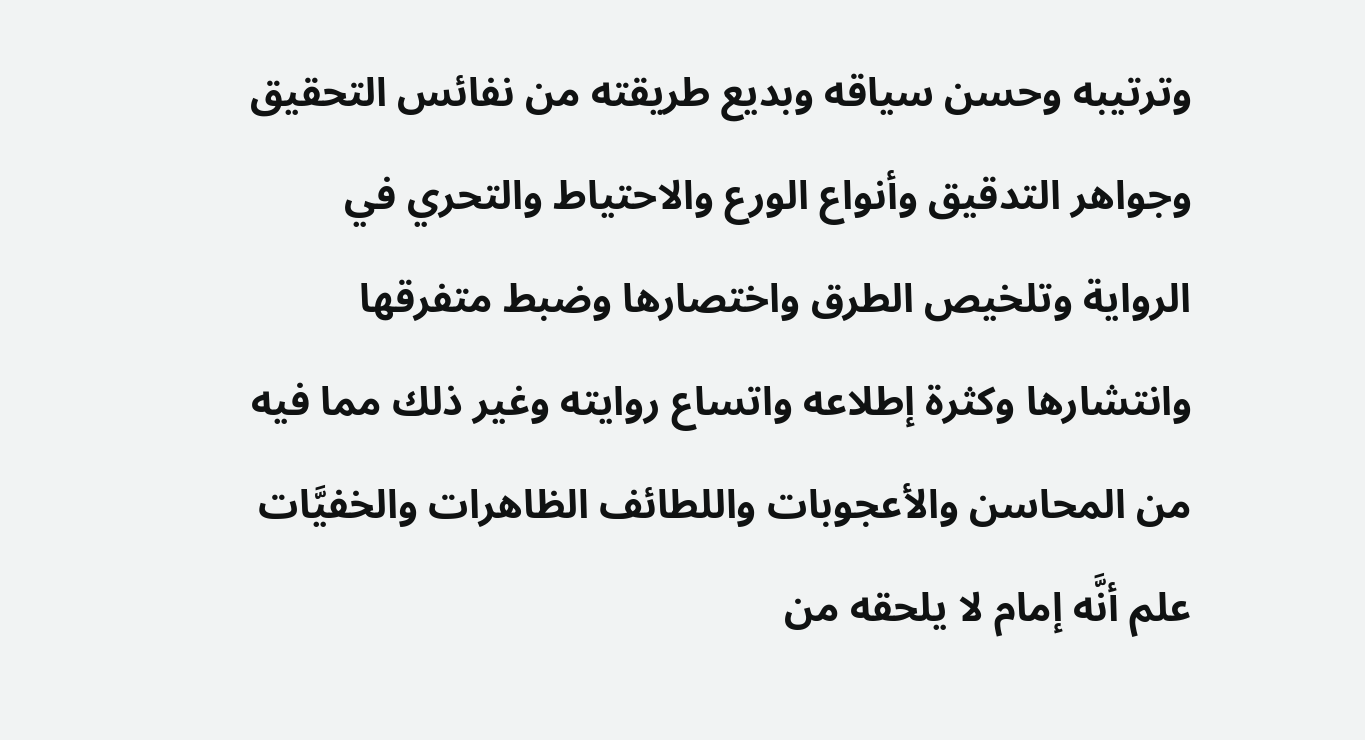وترتيبه وحسن سياقه وبديع طريقته من نفائس التحقيق وجواهر التدقيق وأنواع الورع والاحتياط والتحري في الرواية وتلخيص الطرق واختصارها وضبط متفرقها وانتشارها وكثرة إطلاعه واتساع روايته وغير ذلك مما فيه من المحاسن والأعجوبات واللطائف الظاهرات والخفيَّات علم أنَّه إمام لا يلحقه من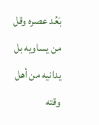بَعُد عصره وقل من يساويه بل يدانيه من أهل وقته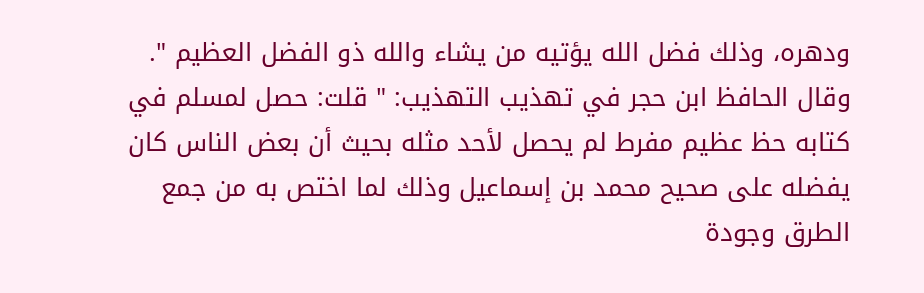ودهره، وذلك فضل الله يؤتيه من يشاء والله ذو الفضل العظيم ". وقال الحافظ ابن حجر في تهذيب التهذيب: " قلت: حصل لمسلم في كتابه حظ عظيم مفرط لم يحصل لأحد مثله بحيث أن بعض الناس كان يفضله على صحيح محمد بن إسماعيل وذلك لما اختص به من جمع الطرق وجودة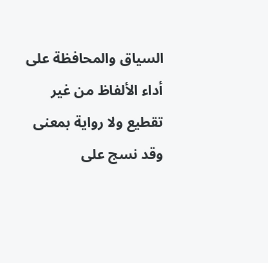السياق والمحافظة على أداء الألفاظ من غير تقطيع ولا رواية بمعنى وقد نسج على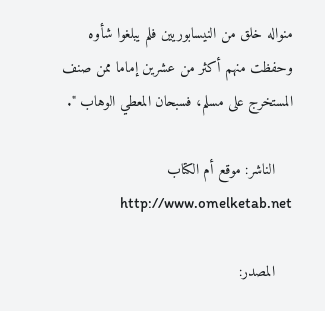منواله خلق من النيسابوريين فلم يبلغوا شأوه وحفظت منهم أكثر من عشرين إماما ممن صنف المستخرج على مسلم، فسبحان المعطي الوهاب ".

    الناشر: موقع أم الكتاب http://www.omelketab.net

    المصدر: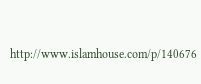http://www.islamhouse.com/p/140676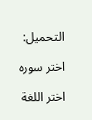التحميل:

اختر سوره

اختر اللغة